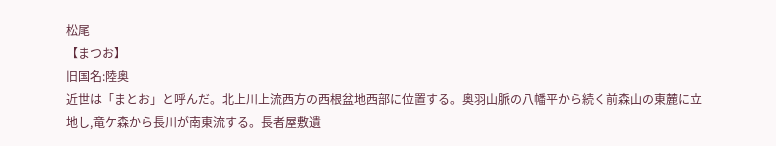松尾
【まつお】
旧国名:陸奥
近世は「まとお」と呼んだ。北上川上流西方の西根盆地西部に位置する。奥羽山脈の八幡平から続く前森山の東麓に立地し,竜ケ森から長川が南東流する。長者屋敷遺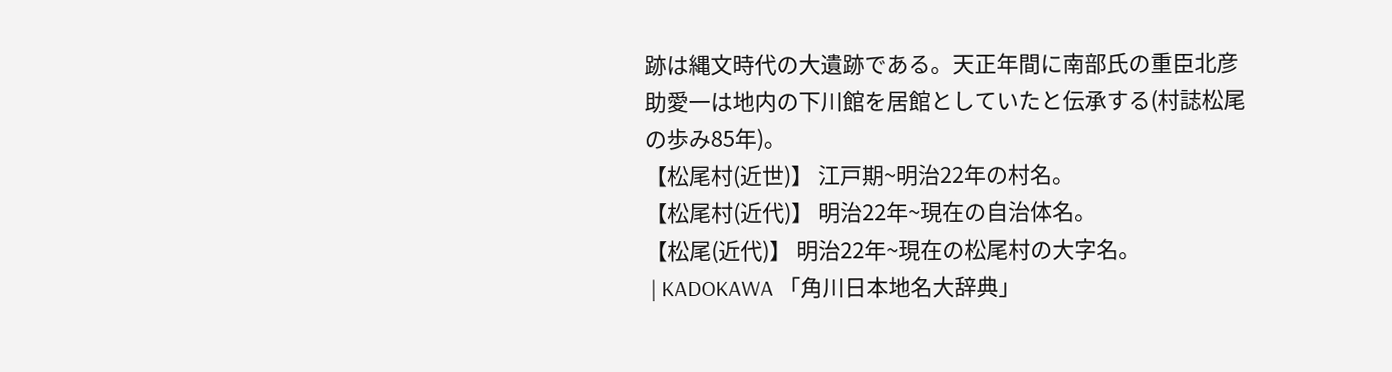跡は縄文時代の大遺跡である。天正年間に南部氏の重臣北彦助愛一は地内の下川館を居館としていたと伝承する(村誌松尾の歩み85年)。
【松尾村(近世)】 江戸期~明治22年の村名。
【松尾村(近代)】 明治22年~現在の自治体名。
【松尾(近代)】 明治22年~現在の松尾村の大字名。
 | KADOKAWA 「角川日本地名大辞典」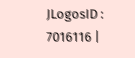JLogosID : 7016116 |